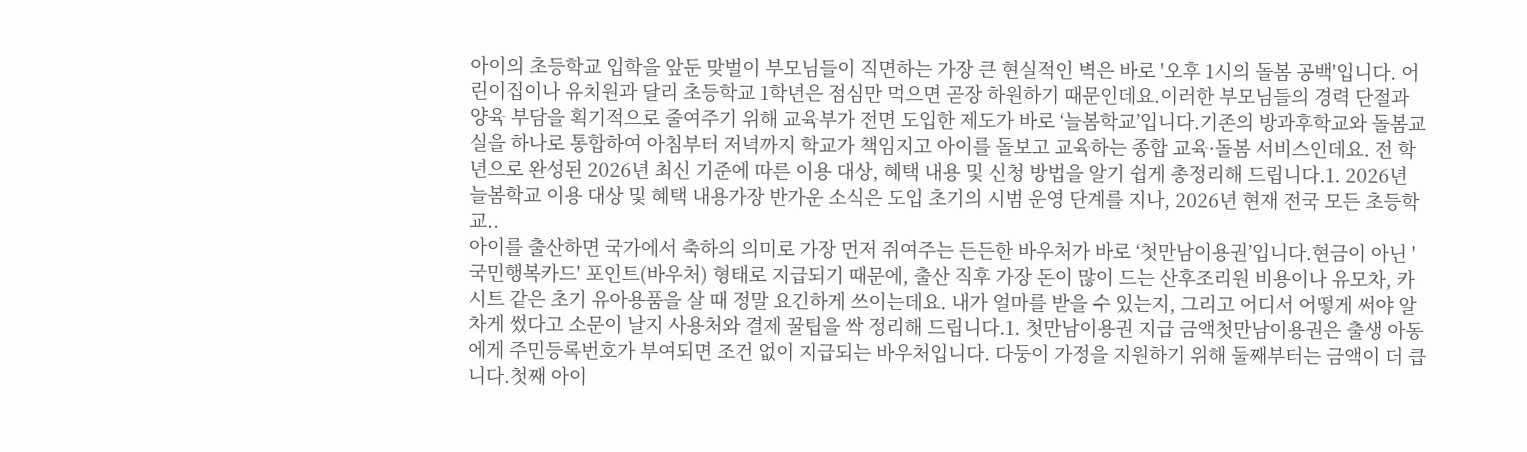아이의 초등학교 입학을 앞둔 맞벌이 부모님들이 직면하는 가장 큰 현실적인 벽은 바로 '오후 1시의 돌봄 공백'입니다. 어린이집이나 유치원과 달리 초등학교 1학년은 점심만 먹으면 곧장 하원하기 때문인데요.이러한 부모님들의 경력 단절과 양육 부담을 획기적으로 줄여주기 위해 교육부가 전면 도입한 제도가 바로 ‘늘봄학교’입니다.기존의 방과후학교와 돌봄교실을 하나로 통합하여 아침부터 저녁까지 학교가 책임지고 아이를 돌보고 교육하는 종합 교육·돌봄 서비스인데요. 전 학년으로 완성된 2026년 최신 기준에 따른 이용 대상, 혜택 내용 및 신청 방법을 알기 쉽게 총정리해 드립니다.1. 2026년 늘봄학교 이용 대상 및 혜택 내용가장 반가운 소식은 도입 초기의 시범 운영 단계를 지나, 2026년 현재 전국 모든 초등학교..
아이를 출산하면 국가에서 축하의 의미로 가장 먼저 쥐여주는 든든한 바우처가 바로 ‘첫만남이용권’입니다.현금이 아닌 '국민행복카드' 포인트(바우처) 형태로 지급되기 때문에, 출산 직후 가장 돈이 많이 드는 산후조리원 비용이나 유모차, 카시트 같은 초기 유아용품을 살 때 정말 요긴하게 쓰이는데요. 내가 얼마를 받을 수 있는지, 그리고 어디서 어떻게 써야 알차게 썼다고 소문이 날지 사용처와 결제 꿀팁을 싹 정리해 드립니다.1. 첫만남이용권 지급 금액첫만남이용권은 출생 아동에게 주민등록번호가 부여되면 조건 없이 지급되는 바우처입니다. 다둥이 가정을 지원하기 위해 둘째부터는 금액이 더 큽니다.첫째 아이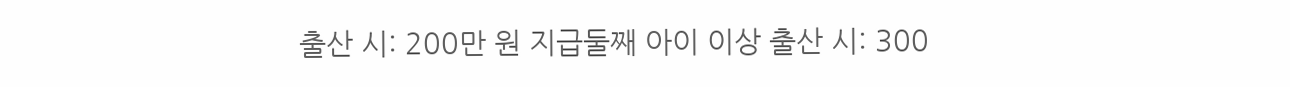출산 시: 200만 원 지급둘째 아이 이상 출산 시: 300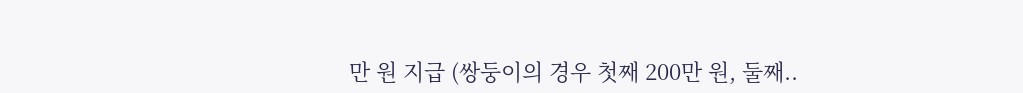만 원 지급 (쌍둥이의 경우 첫째 200만 원, 둘째..